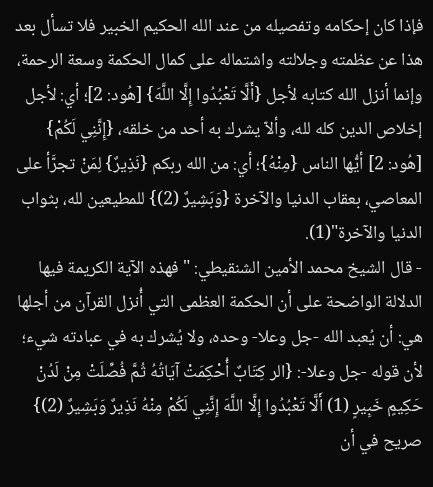فإذا كان إحكامه وتفصيله من عند الله الحكيم الخبير فلا تسأل بعد هذا عن عظمته وجلالته واشتماله على كمال الحكمة وسعة الرحمة، وإنما أنزل الله كتابه لأجل {أَلَّا تَعْبُدُوا إِلَّا اللَّهَ} [هُود: 2]؛ أي: لأجل إخلاص الدين كله لله، وألاّ يشرك به أحد من خلقه، {إِنَّنِي لَكُمْ} [هُود: 2] أيُّها الناس {مِنْهُ}؛ أي: من الله ربكم {نَذِيرٌ} لِمَنْ تجرَّأ على المعاصي، بعقاب الدنيا والآخرة {وَبَشِيرٌ (2)} للمطيعين لله، بثواب الدنيا والآخرة"(1).
- قال الشيخ محمد الأمين الشنقيطي: "فهذه الآية الكريمة فيها الدلالة الواضحة على أن الحكمة العظمى التي أُنزل القرآن من أجلها هي: أن يُعبد الله -جل وعلا- وحده، ولا يُشرك به في عبادته شيء؛ لأن قوله -جل وعلا-: {الر كِتَابٌ أُحْكِمَتْ آيَاتُهُ ثُمَّ فُصِّلَتْ مِنْ لَدُنْ حَكِيمٍ خَبِيرٍ (1) أَلَّا تَعْبُدُوا إِلَّا اللَّهَ إِنَّنِي لَكُمْ مِنْهُ نَذِيرٌ وَبَشِيرٌ (2)} صريح في أن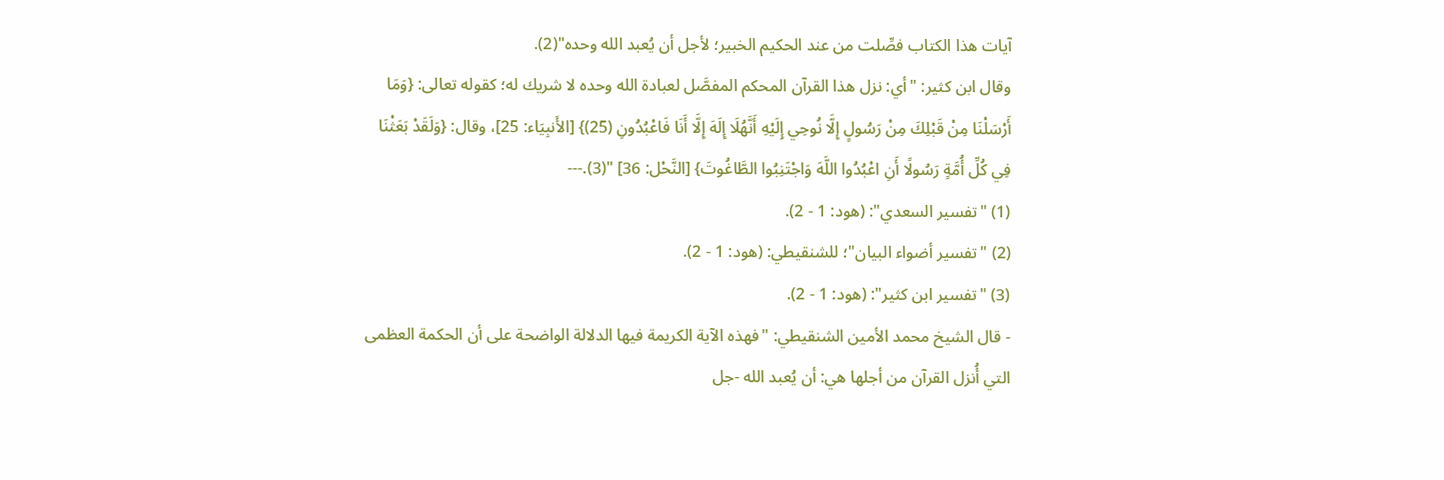آيات هذا الكتاب فصِّلت من عند الحكيم الخبير؛ لأجل أن يُعبد الله وحده"(2).
وقال ابن كثير: "أي: نزل هذا القرآن المحكم المفصَّل لعبادة الله وحده لا شريك له؛ كقوله تعالى: {وَمَا أَرْسَلْنَا مِنْ قَبْلِكَ مِنْ رَسُولٍ إِلَّا نُوحِي إِلَيْهِ أَنَّهُلَا إِلَهَ إِلَّا أَنَا فَاعْبُدُونِ (25)} [الأَنبِيَاء: 25]، وقال: {وَلَقَدْ بَعَثْنَا فِي كُلِّ أُمَّةٍ رَسُولًا أَنِ اعْبُدُوا اللَّهَ وَاجْتَنِبُوا الطَّاغُوتَ} [النَّحْل: 36] "(3).---
(1) "تفسير السعدي": (هود: 1 - 2).
(2) "تفسير أضواء البيان"؛ للشنقيطي: (هود: 1 - 2).
(3) "تفسير ابن كثير": (هود: 1 - 2).
- قال الشيخ محمد الأمين الشنقيطي: "فهذه الآية الكريمة فيها الدلالة الواضحة على أن الحكمة العظمى التي أُنزل القرآن من أجلها هي: أن يُعبد الله -جل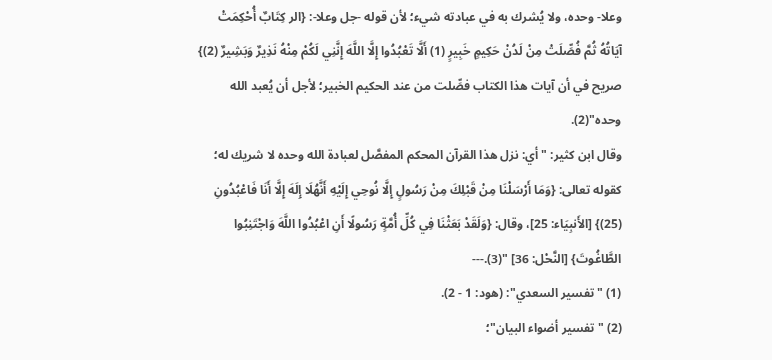وعلا- وحده، ولا يُشرك به في عبادته شيء؛ لأن قوله -جل وعلا-: {الر كِتَابٌ أُحْكِمَتْ آيَاتُهُ ثُمَّ فُصِّلَتْ مِنْ لَدُنْ حَكِيمٍ خَبِيرٍ (1) أَلَّا تَعْبُدُوا إِلَّا اللَّهَ إِنَّنِي لَكُمْ مِنْهُ نَذِيرٌ وَبَشِيرٌ (2)} صريح في أن آيات هذا الكتاب فصِّلت من عند الحكيم الخبير؛ لأجل أن يُعبد الله وحده"(2).
وقال ابن كثير: "أي: نزل هذا القرآن المحكم المفصَّل لعبادة الله وحده لا شريك له؛ كقوله تعالى: {وَمَا أَرْسَلْنَا مِنْ قَبْلِكَ مِنْ رَسُولٍ إِلَّا نُوحِي إِلَيْهِ أَنَّهُلَا إِلَهَ إِلَّا أَنَا فَاعْبُدُونِ (25)} [الأَنبِيَاء: 25]، وقال: {وَلَقَدْ بَعَثْنَا فِي كُلِّ أُمَّةٍ رَسُولًا أَنِ اعْبُدُوا اللَّهَ وَاجْتَنِبُوا الطَّاغُوتَ} [النَّحْل: 36] "(3).---
(1) "تفسير السعدي": (هود: 1 - 2).
(2) "تفسير أضواء البيان"؛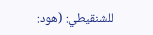للشنقيطي: (هود: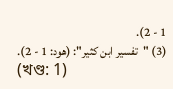1 - 2).
(3) "تفسير ابن كثير": (هود: 1 - 2).
(খণ্ড: 1)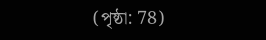(পৃষ্ঠা: 78)